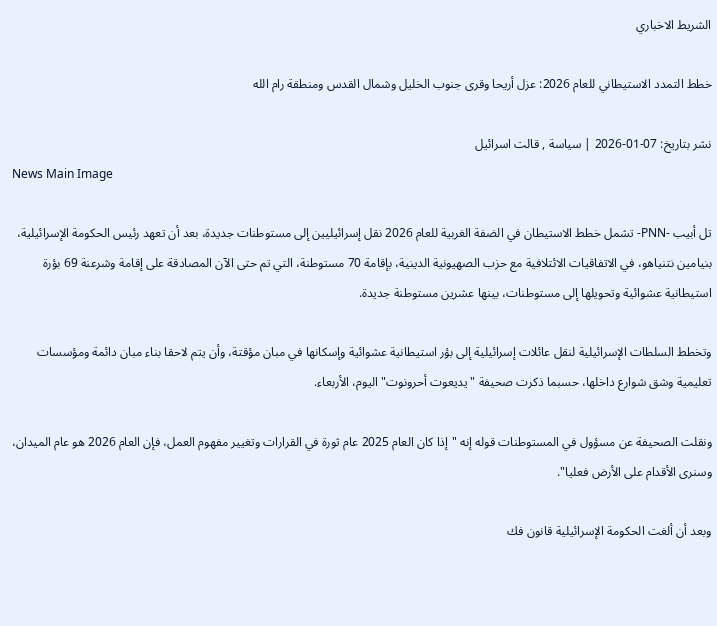الشريط الاخباري

خطط التمدد الاستيطاني للعام 2026: عزل أريحا وقرى جنوب الخليل وشمال القدس ومنطقة رام الله

نشر بتاريخ: 07-01-2026 | سياسة , قالت اسرائيل
News Main Image

تل أبيب -PNN- تشمل خطط الاستيطان في الضفة الغربية للعام 2026 نقل إسرائيليين إلى مستوطنات جديدة، بعد أن تعهد رئيس الحكومة الإسرائيلية، بنيامين نتنياهو، في الاتفاقيات الائتلافية مع حزب الصهيونية الدينية، بإقامة 70 مستوطنة، التي تم حتى الآن المصادقة على إقامة وشرعنة 69 بؤرة استيطانية عشوائية وتحويلها إلى مستوطنات، بينها عشرين مستوطنة جديدة.

وتخطط السلطات الإسرائيلية لنقل عائلات إسرائيلية إلى بؤر استيطانية عشوائية وإسكانها في مبان مؤقتة، وأن يتم لاحقا بناء مبان دائمة ومؤسسات تعليمية وشق شوارع داخلها، حسبما ذكرت صحيفة "يديعوت أحرونوت" اليوم، الأربعاء.

ونقلت الصحيفة عن مسؤول في المستوطنات قوله إنه "إذا كان العام 2025 عام ثورة في القرارات وتغيير مفهوم العمل، فإن العام 2026 هو عام الميدان، وسنرى الأقدام على الأرض فعليا".

وبعد أن ألغت الحكومة الإسرائيلية قانون فك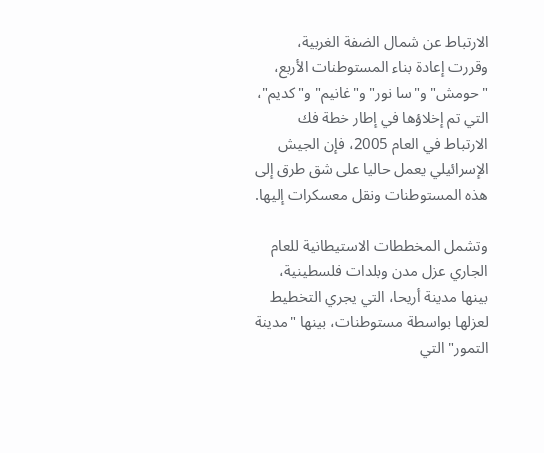الارتباط عن شمال الضفة الغربية، وقررت إعادة بناء المستوطنات الأربع، "حومش" و"سا نور" و"غانيم" و"كديم"، التي تم إخلاؤها في إطار خطة فك الارتباط في العام 2005، فإن الجيش الإسرائيلي يعمل حاليا على شق طرق إلى هذه المستوطنات ونقل معسكرات إليها.

وتشمل المخططات الاستيطانية للعام الجاري عزل مدن وبلدات فلسطينية، بينها مدينة أريحا، التي يجري التخطيط لعزلها بواسطة مستوطنات، بينها "مدينة التمور" التي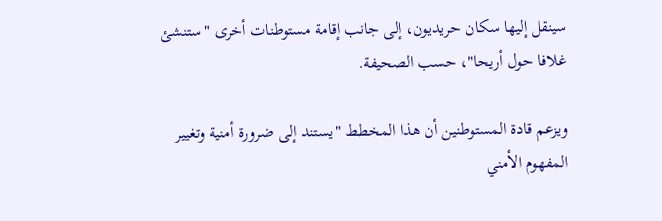سينقل إليها سكان حريديون، إلى جانب إقامة مستوطنات أخرى "ستنشئ غلافا حول أريحا"، حسب الصحيفة.

ويزعم قادة المستوطنين أن هذا المخطط "يستند إلى ضرورة أمنية وتغيير المفهوم الأمني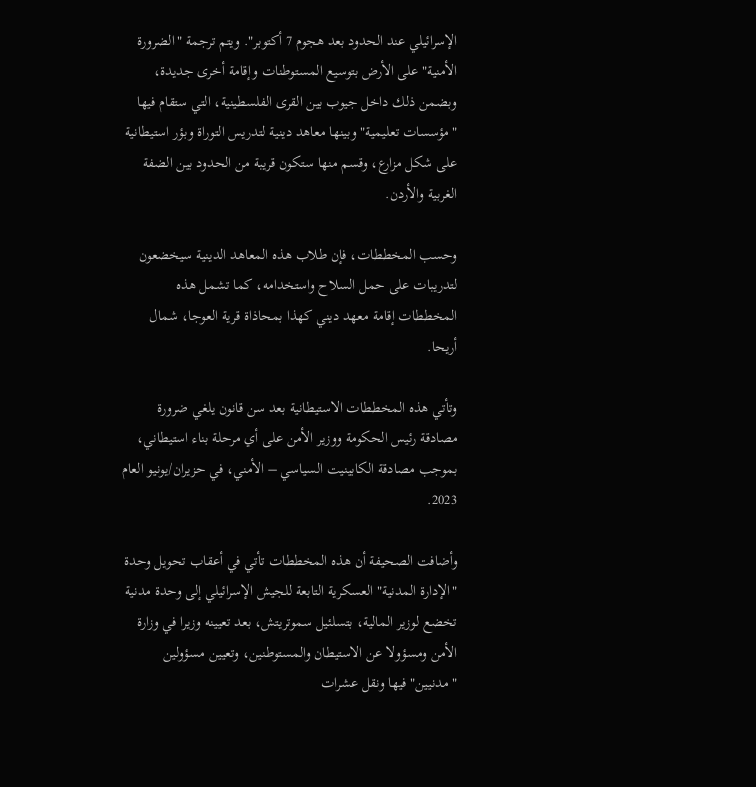الإسرائيلي عند الحدود بعد هجوم 7 أكتوبر". ويتم ترجمة "الضرورة الأمنية" على الأرض بتوسيع المستوطنات وإقامة أخرى جديدة، وبضمن ذلك داخل جيوب بين القرى الفلسطينية، التي ستقام فيها "مؤسسات تعليمية" وبينها معاهد دينية لتدريس التوراة وبؤر استيطانية على شكل مزارع، وقسم منها ستكون قريبة من الحدود بين الضفة الغربية والأردن.

وحسب المخططات، فإن طلاب هذه المعاهد الدينية سيخضعون لتدريبات على حمل السلاح واستخدامه، كما تشمل هذه المخططات إقامة معهد ديني كهذا بمحاذاة قرية العوجا، شمال أريحا.

وتأتي هذه المخططات الاستيطانية بعد سن قانون يلغي ضرورة مصادقة رئيس الحكومة ووزير الأمن على أي مرحلة بناء استيطاني، بموجب مصادقة الكابينيت السياسي – الأمني، في حزيران/يونيو العام 2023.

وأضافت الصحيفة أن هذه المخططات تأتي في أعقاب تحويل وحدة "الإدارة المدنية" العسكرية التابعة للجيش الإسرائيلي إلى وحدة مدنية تخضع لوزير المالية، بتسلئيل سموتريتش، بعد تعيينه وزيرا في وزارة الأمن ومسؤولا عن الاستيطان والمستوطنين، وتعيين مسؤولين "مدنيين" فيها ونقل عشرات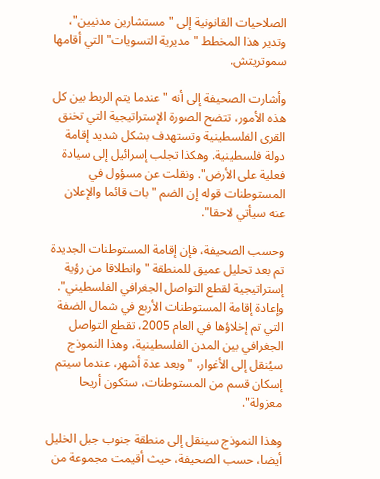الصلاحيات القانونية إلى "مستشارين مدنيين"، وتدير هذا المخطط "مديرية التسويات" التي أقامها سموتريتش.

وأشارت الصحيفة إلى أنه "عندما يتم الربط بين كل هذه الأمور، تتضح الصورة الإستراتيجية التي تخنق القرى الفلسطينية وتستهدف بشكل شديد إقامة دولة فلسطينية. وهكذا تجلب إسرائيل إلى سيادة فعلية على الأرض". ونقلت عن مسؤول في المستوطنات قوله إن الضم "بات قائما والإعلان عنه سيأتي لاحقا".

وحسب الصحيفة، فإن إقامة المستوطنات الجديدة تم بعد تحليل عميق للمنطقة "وانطلاقا من رؤية إستراتيجية لقطع التواصل الجغرافي الفلسطيني". وإعادة إقامة المستوطنات الأربع في شمال الضفة التي تم إخلاؤها في العام 2005، تقطع التواصل الجغرافي بين المدن الفلسطينية، وهذا النموذج سيُنقل إلى الأغوار، "وبعد عدة أشهر، عندما سيتم إسكان قسم من المستوطنات، ستكون أريحا معزولة".

وهذا النموذج سينقل إلى منطقة جنوب جبل الخليل أيضا، حسب الصحيفة، حيث أقيمت مجموعة من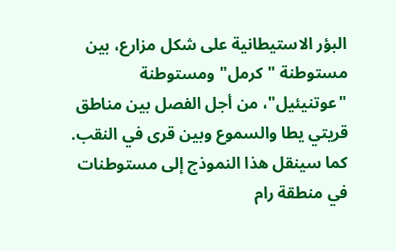البؤر الاستيطانية على شكل مزارع، بين مستوطنة "كرمل" ومستوطنة "عوتنيئيل"، من أجل الفصل بين مناطق قريتي يطا والسموع وبين قرى في النقب. كما سينقل هذا النموذج إلى مستوطنات في منطقة رام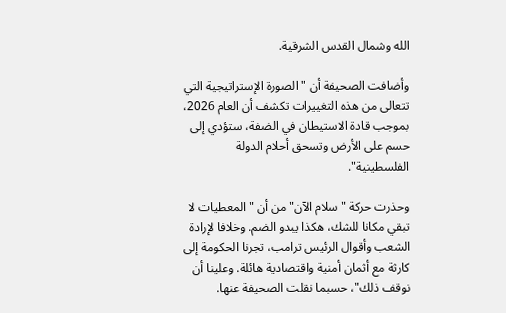الله وشمال القدس الشرقية.

وأضافت الصحيفة أن "الصورة الإستراتيجية التي تتعالى من هذه التغييرات تكشف أن العام 2026، بموجب قادة الاستيطان في الضفة، ستؤدي إلى حسم على الأرض وتسحق أحلام الدولة الفلسطينية".

وحذرت حركة "سلام الآن" من أن "المعطيات لا تبقي مكانا للشك، هكذا يبدو الضم. وخلافا لإرادة الشعب وأقوال الرئيس ترامب، تجرنا الحكومة إلى كارثة مع أثمان أمنية واقتصادية هائلة. وعلينا أن نوقف ذلك"، حسبما نقلت الصحيفة عنها.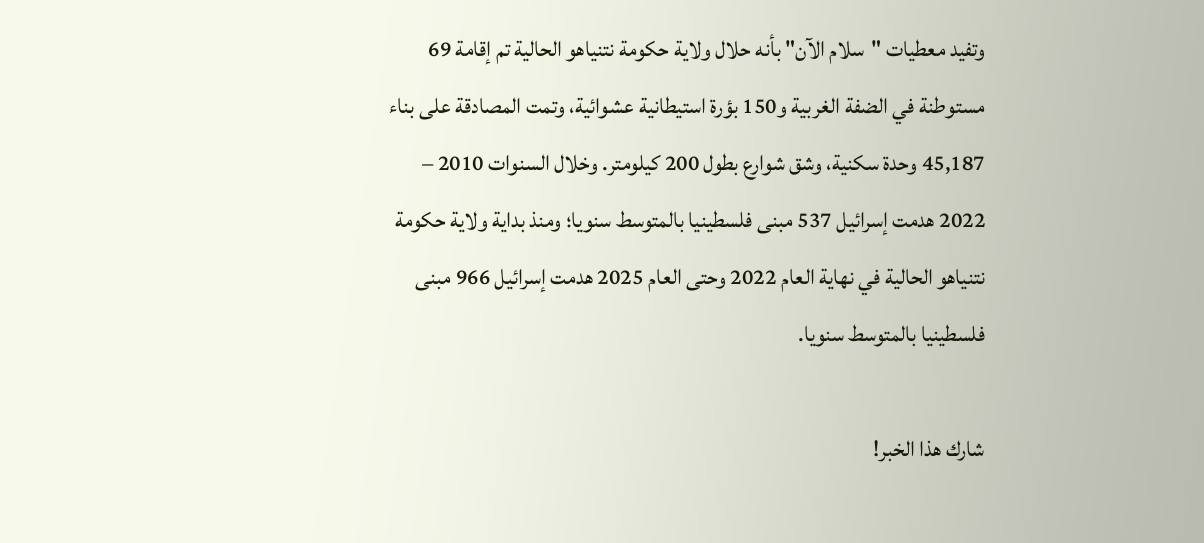وتفيد معطيات "سلام الآن" بأنه حلال ولاية حكومة نتنياهو الحالية تم إقامة 69 مستوطنة في الضفة الغربية و150 بؤرة استيطانية عشوائية، وتمت المصادقة على بناء 45,187 وحدة سكنية، وشق شوارع بطول 200 كيلومتر. وخلال السنوات 2010 – 2022 هدمت إسرائيل 537 مبنى فلسطينيا بالمتوسط سنويا؛ ومنذ بداية ولاية حكومة نتنياهو الحالية في نهاية العام 2022 وحتى العام 2025 هدمت إسرائيل 966 مبنى فلسطينيا بالمتوسط سنويا.

شارك هذا الخبر!